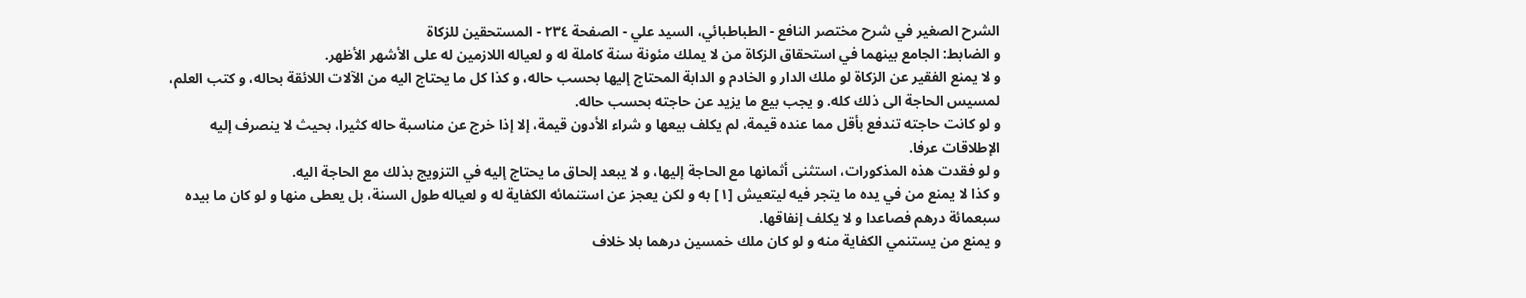الشرح الصغير في شرح مختصر النافع - الطباطبائي، السيد علي - الصفحة ٢٣٤ - المستحقين للزكاة
و الضابط: الجامع بينهما في استحقاق الزكاة من لا يملك مئونة سنة كاملة له و لعياله اللازمين له على الأشهر الأظهر.
و لا يمنع الفقير عن الزكاة لو ملك الدار و الخادم و الدابة المحتاج إليها بحسب حاله، و كذا كل ما يحتاج اليه من الآلات اللائقة بحاله، و كتب العلم، لمسيس الحاجة الى ذلك كله. و يجب بيع ما يزيد عن حاجته بحسب حاله.
و لو كانت حاجته تندفع بأقل مما عنده قيمة، لم يكلف بيعها و شراء الأدون قيمة، إلا إذا خرج عن مناسبة حاله كثيرا، بحيث لا ينصرف إليه الإطلاقات عرفا.
و لو فقدت هذه المذكورات، استثنى أثمانها مع الحاجة إليها، و لا يبعد إلحاق ما يحتاج إليه في التزويج بذلك مع الحاجة اليه.
و كذا لا يمنع من في يده ما يتجر فيه ليتعيش [١] به و لكن يعجز عن استنمائه الكفاية له و لعياله طول السنة، بل يعطى منها و لو كان ما بيده سبعمائة درهم فصاعدا و لا يكلف إنفاقها.
و يمنع من يستنمي الكفاية منه و لو كان ملك خمسين درهما بلا خلاف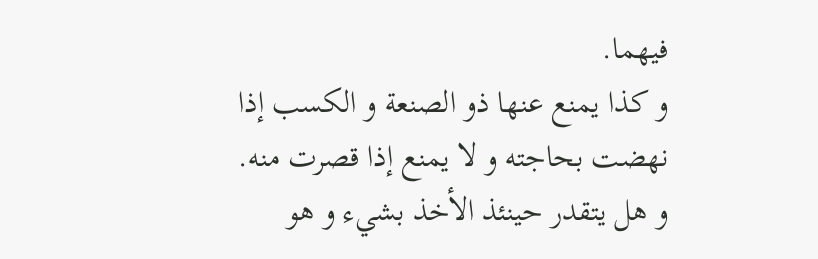فيهما.
و كذا يمنع عنها ذو الصنعة و الكسب إذا نهضت بحاجته و لا يمنع إذا قصرت منه.
و هل يتقدر حينئذ الأخذ بشيء و هو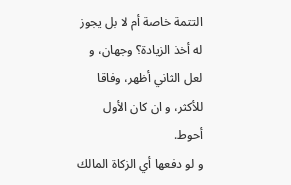التتمة خاصة أم لا بل يجوز له أخذ الزيادة؟ وجهان، و لعل الثاني أظهر، وفاقا للأكثر، و ان كان الأول أحوط.
و لو دفعها أي الزكاة المالك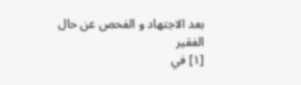بعد الاجتهاد و الفحص عن حال الفقير
[١] في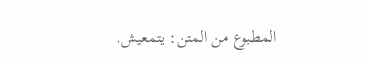المطبوع من المتن: يتمعيش.